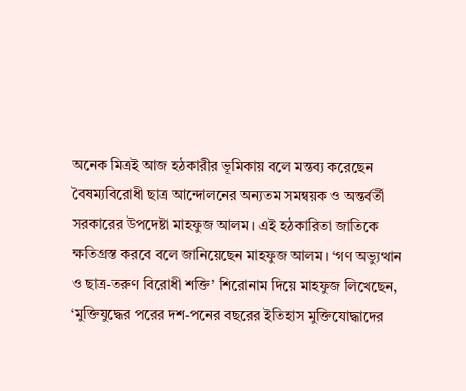অনেক মিত্রই আজ হঠকারীর ভূমিকায় বলে মন্তব্য করেছেন বৈষম্যবিরোধী ছাত্র আন্দোলনের অন্যতম সমন্বয়ক ও অন্তর্বর্তী সরকারের উপদেষ্টা মাহফুজ আলম। এই হঠকারিতা জাতিকে ক্ষতিগ্রস্ত করবে বলে জানিয়েছেন মাহফুজ আলম। ‘গণ অভ্যুত্থান ও ছাত্র-তরুণ বিরোধী শক্তি’ শিরোনাম দিয়ে মাহফুজ লিখেছেন, ‘মুক্তিযুদ্ধের পরের দশ-পনের বছরের ইতিহাস মুক্তিযোদ্ধাদের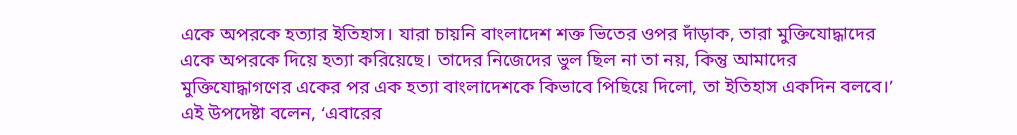একে অপরকে হত্যার ইতিহাস। যারা চায়নি বাংলাদেশ শক্ত ভিতের ওপর দাঁড়াক, তারা মুক্তিযোদ্ধাদের একে অপরকে দিয়ে হত্যা করিয়েছে। তাদের নিজেদের ভুল ছিল না তা নয়, কিন্তু আমাদের মুক্তিযোদ্ধাগণের একের পর এক হত্যা বাংলাদেশকে কিভাবে পিছিয়ে দিলো, তা ইতিহাস একদিন বলবে।’ এই উপদেষ্টা বলেন, ‘এবারের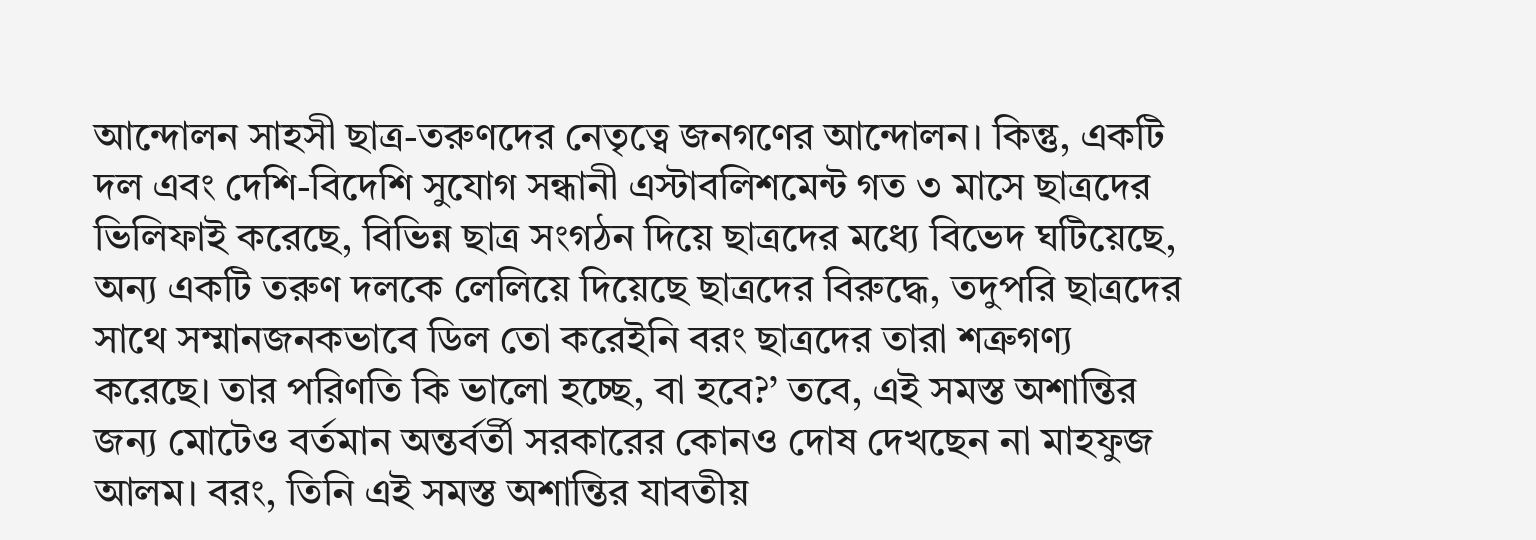আন্দোলন সাহসী ছাত্র-তরুণদের নেতৃত্বে জনগণের আন্দোলন। কিন্তু, একটি দল এবং দেশি-বিদেশি সুযোগ সন্ধানী এস্টাবলিশমেন্ট গত ৩ মাসে ছাত্রদের ভিলিফাই করেছে, বিভিন্ন ছাত্র সংগঠন দিয়ে ছাত্রদের মধ্যে বিভেদ ঘটিয়েছে, অন্য একটি তরুণ দলকে লেলিয়ে দিয়েছে ছাত্রদের বিরুদ্ধে, তদুপরি ছাত্রদের সাথে সম্মানজনকভাবে ডিল তো করেইনি বরং ছাত্রদের তারা শত্রুগণ্য করেছে। তার পরিণতি কি ভালো হচ্ছে, বা হবে?’ তবে, এই সমস্ত অশান্তির জন্য মোটেও বর্তমান অন্তর্বর্তী সরকারের কোনও দোষ দেখছেন না মাহফুজ আলম। বরং, তিনি এই সমস্ত অশান্তির যাবতীয়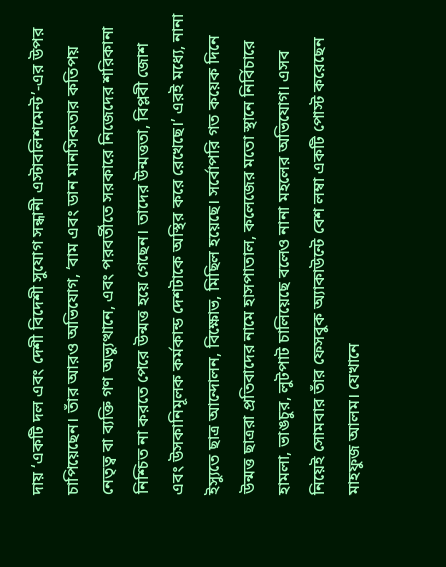দায় ‘একটি দল এবং দেশী বিদেশী সুযোগ সন্ধানী এস্টাবলিশমেন্ট’-এর উপর চাপিয়েছেন। তাঁর আরও অভিযোগ, ‘বাম এবং ডান মানসিকতার কতিপয় নেতৃত্ব বা ব্যক্তি গণ অভ্যুত্থানে, এবং পরবর্তীতে সরকারে নিজেদের শরিকানা নিশ্চিত না করতে পেরে উন্মত্ত হয়ে গেছেন। তাদের উন্মত্ততা, বিপ্লবী জোশ এবং উসকানিমূলক কর্মকান্ড দেশটাকে অস্থির করে রেখেছে।’ এরই মধ্যে, নানা ইস্যুতে ছাত্র আন্দোলন, বিক্ষোভ, মিছিল হয়েছে। সর্বোপরি গত কয়েক দিনে উন্মত্ত ছাত্ররা প্রতিবাদের নামে হাসপাতাল, কলেজের মতো স্থানে নির্বিচারে হামলা, ভাঙচুর, লুটপাট চালিয়েছে বলেও নানা মহলের অভিযোগ। এসব নিয়েই সোমবার তাঁর ফেসবুক অ্যাকাউন্টে বেশ লম্বা একটি পোস্ট করেছেন মাহফুজ আলম। যেখানে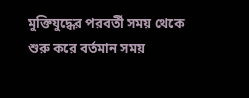মুক্তিযুদ্ধের পরবর্তী সময় থেকে শুরু করে বর্তমান সময়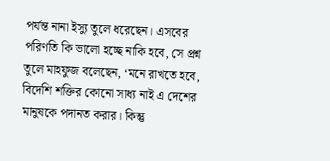পর্যন্ত নানা ইস্যু তুলে ধরেছেন। এসবের পরিণতি কি ভালো হচ্ছে নাকি হবে, সে প্রশ্ন তুলে মাহফুজ বলেছেন, ‘মনে রাখতে হবে, বিদেশি শক্তির কোনো সাধ্য নাই এ দেশের মানুষকে পদানত করার। কিন্তু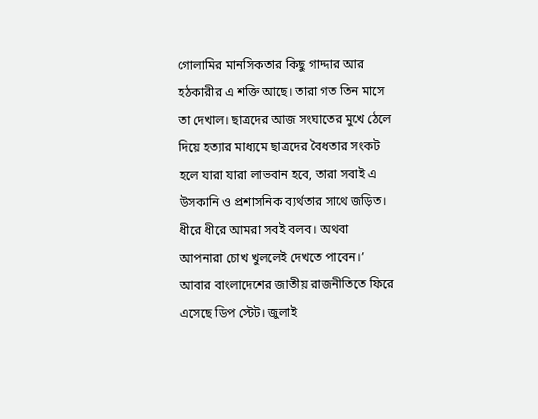গোলামির মানসিকতার কিছু গাদ্দার আর হঠকারীর এ শক্তি আছে। তারা গত তিন মাসে তা দেখাল। ছাত্রদের আজ সংঘাতের মুখে ঠেলে দিয়ে হত্যার মাধ্যমে ছাত্রদের বৈধতার সংকট হলে যারা যারা লাভবান হবে, তারা সবাই এ উসকানি ও প্রশাসনিক ব্যর্থতার সাথে জড়িত। ধীরে ধীরে আমরা সবই বলব। অথবা আপনারা চোখ খুললেই দেখতে পাবেন।’
আবার বাংলাদেশের জাতীয় রাজনীতিতে ফিরে এসেছে ডিপ স্টেট। জুলাই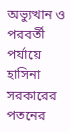অভ্যুত্থান ও পরবর্তী পর্যায়ে হাসিনা সরকারের পতনের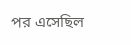পর এসেছিল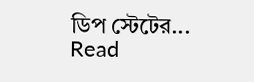ডিপ স্টেটের...
Read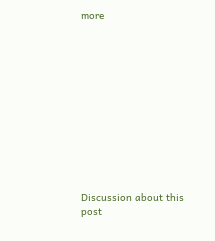more












Discussion about this post